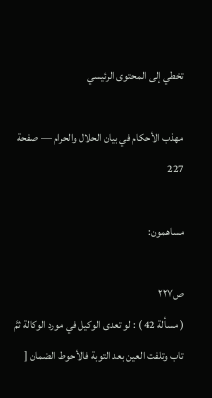تخطي إلى المحتوى الرئيسي

مهذب الأحكام في بيان الحلال والحرام — صفحة 227

مساهمون:

ص٢٢٧
( مسألة 42 ) : لو تعدى الوكيل في مورد الوكالة ثمَّ تاب وتلفت العين بعد التوبة فالأحوط الضمان [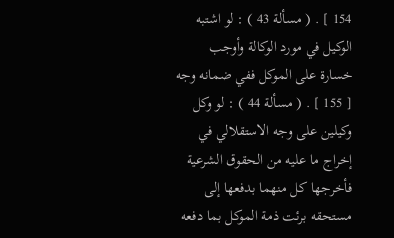154 ] . ( مسألة 43 ) : لو اشتبه الوكيل في مورد الوكالة وأوجب خسارة على الموكل ففي ضمانه وجه [ 155 ] . ( مسألة 44 ) : لو وكل وكيلين على وجه الاستقلالي في إخراج ما عليه من الحقوق الشرعية فأخرجها كل منهما بدفعها إلى مستحقه برئت ذمة الموكل بما دفعه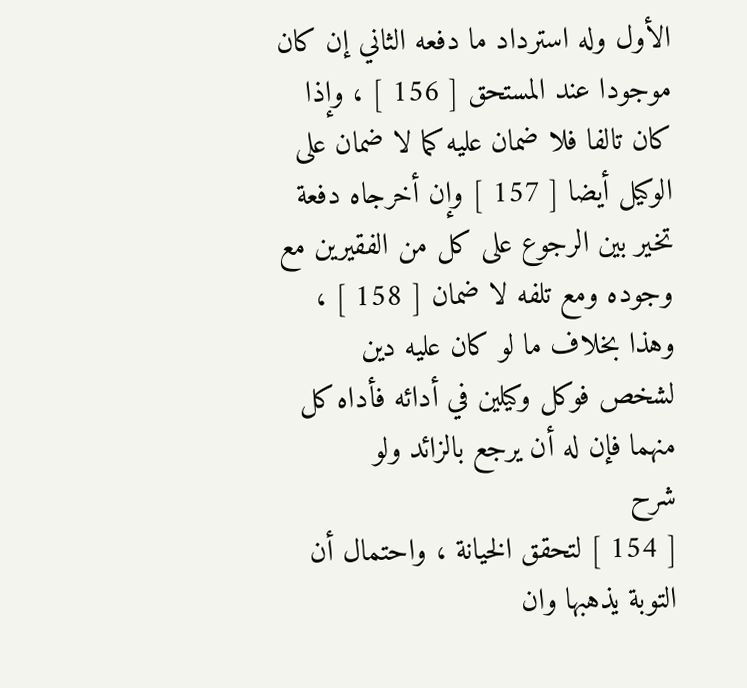الأول وله استرداد ما دفعه الثاني إن كان موجودا عند المستحق [ 156 ] ، وإذا كان تالفا فلا ضمان عليه كما لا ضمان على الوكيل أيضا [ 157 ] وإن أخرجاه دفعة تخير بين الرجوع على كل من الفقيرين مع وجوده ومع تلفه لا ضمان [ 158 ] ، وهذا بخلاف ما لو كان عليه دين لشخص فوكل وكيلين في أدائه فأداه كل منهما فإن له أن يرجع بالزائد ولو
شرح
[ 154 ] لتحقق الخيانة ، واحتمال أن التوبة يذهبها وان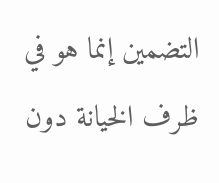التضمين إنما هو في ظرف الخيانة دون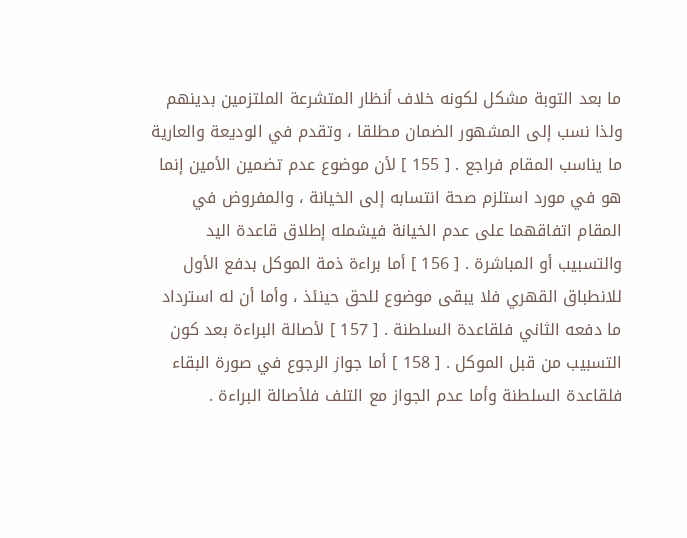ما بعد التوبة مشكل لكونه خلاف أنظار المتشرعة الملتزمين بدينهم ولذا نسب إلى المشهور الضمان مطلقا ، وتقدم في الوديعة والعارية ما يناسب المقام فراجع . [ 155 ] لأن موضوع عدم تضمين الأمين إنما هو في مورد استلزم صحة انتسابه إلى الخيانة ، والمفروض في المقام اتفاقهما على عدم الخيانة فيشمله إطلاق قاعدة اليد والتسبيب أو المباشرة . [ 156 ] أما براءة ذمة الموكل بدفع الأول للانطباق القهري فلا يبقى موضوع للحق حينئذ ، وأما أن له استرداد ما دفعه الثاني فلقاعدة السلطنة . [ 157 ] لأصالة البراءة بعد كون التسبيب من قبل الموكل . [ 158 ] أما جواز الرجوع في صورة البقاء فلقاعدة السلطنة وأما عدم الجواز مع التلف فلأصالة البراءة .